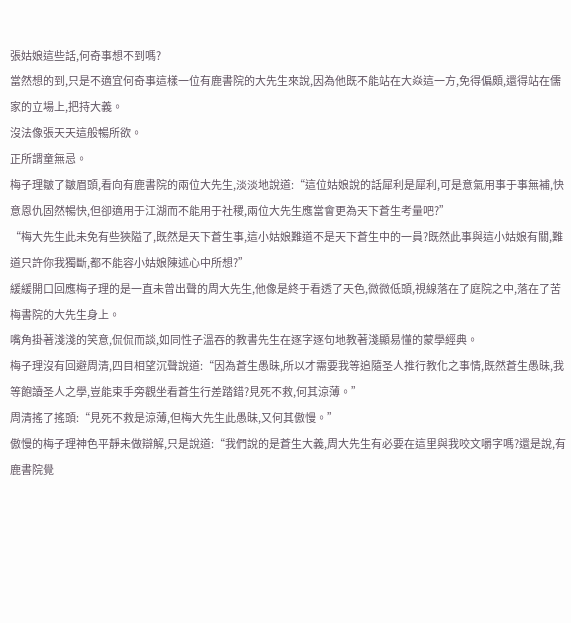張姑娘這些話,何奇事想不到嗎?
當然想的到,只是不適宜何奇事這樣一位有鹿書院的大先生來說,因為他既不能站在大焱這一方,免得偏頗,還得站在儒家的立場上,把持大義。
沒法像張天天這般暢所欲。
正所謂童無忌。
梅子理皺了皺眉頭,看向有鹿書院的兩位大先生,淡淡地說道:“這位姑娘說的話犀利是犀利,可是意氣用事于事無補,快意恩仇固然暢快,但卻適用于江湖而不能用于社稷,兩位大先生應當會更為天下蒼生考量吧?”
“梅大先生此未免有些狹隘了,既然是天下蒼生事,這小姑娘難道不是天下蒼生中的一員?既然此事與這小姑娘有關,難道只許你我獨斷,都不能容小姑娘陳述心中所想?”
緩緩開口回應梅子理的是一直未曾出聲的周大先生,他像是終于看透了天色,微微低頭,視線落在了庭院之中,落在了苦梅書院的大先生身上。
嘴角掛著淺淺的笑意,侃侃而談,如同性子溫吞的教書先生在逐字逐句地教著淺顯易懂的蒙學經典。
梅子理沒有回避周清,四目相望沉聲說道:“因為蒼生愚昧,所以才需要我等追隨圣人推行教化之事情,既然蒼生愚昧,我等飽讀圣人之學,豈能束手旁觀坐看蒼生行差踏錯?見死不救,何其涼薄。”
周清搖了搖頭:“見死不救是涼薄,但梅大先生此愚昧,又何其傲慢。”
傲慢的梅子理神色平靜未做辯解,只是說道:“我們說的是蒼生大義,周大先生有必要在這里與我咬文嚼字嗎?還是說,有鹿書院覺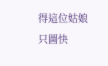得這位姑娘只圖快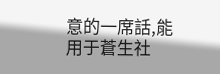意的一席話,能用于蒼生社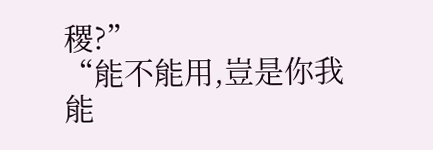稷?”
“能不能用,豈是你我能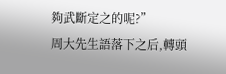夠武斷定之的呢?”
周大先生語落下之后,轉頭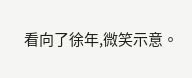看向了徐年,微笑示意。